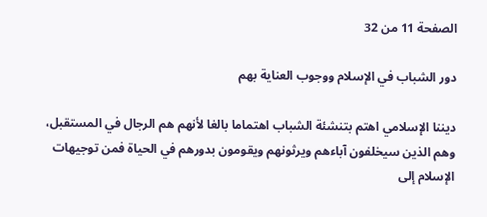الصفحة 11 من 32

دور الشباب في الإسلام ووجوب العناية بهم

ديننا الإسلامي اهتم بتنشئة الشباب اهتماما بالغا لأنهم هم الرجال في المستقبل، وهم الذين سيخلفون آباءهم ويرثونهم ويقومون بدورهم في الحياة فمن توجيهات الإسلام إلى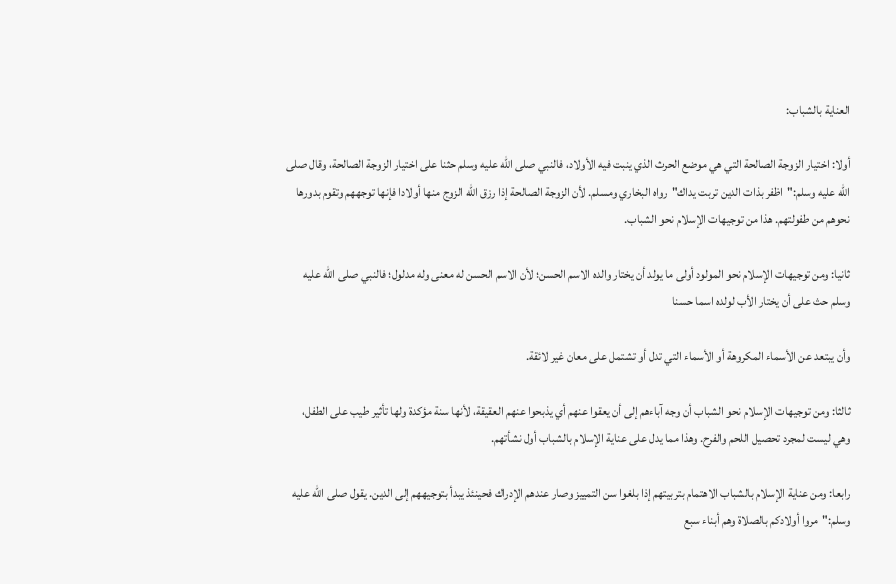العناية بالشباب:

أولا: اختيار الزوجة الصالحة التي هي موضع الحرث الذي ينبت فيه الأولاد، فالنبي صلى الله عليه وسلم حثنا على اختيار الزوجة الصالحة، وقال صلى الله عليه وسلم:"اظفر بذات الدين تربت يداك"رواه البخاري ومسلم. لأن الزوجة الصالحة إذا رزق الله الزوج منها أولادا فإنها توجههم وتقوم بدورها نحوهم من طفولتهم. هذا من توجيهات الإسلام نحو الشباب.

ثانيا: ومن توجيهات الإسلام نحو المولود أولى ما يولد أن يختار والده الاسم الحسن؛ لأن الاسم الحسن له معنى وله مدلول؛ فالنبي صلى الله عليه وسلم حث على أن يختار الأب لولده اسما حسنا

وأن يبتعد عن الأسماء المكروهة أو الأسماء التي تدل أو تشتمل على معان غير لائقة.

ثالثا: ومن توجيهات الإسلام نحو الشباب أن وجه آباءهم إلى أن يعقوا عنهم أي يذبحوا عنهم العقيقة، لأنها سنة مؤكدة ولها تأثير طيب على الطفل، وهي ليست لمجرد تحصيل اللحم والفرح. وهذا مما يدل على عناية الإسلام بالشباب أول نشأتهم.

رابعا: ومن عناية الإسلام بالشباب الاهتمام بتربيتهم إذا بلغوا سن التمييز وصار عندهم الإدراك فحينئذ يبدأ بتوجيههم إلى الدين. يقول صلى الله عليه وسلم:"مروا أولادكم بالصلاة وهم أبناء سبع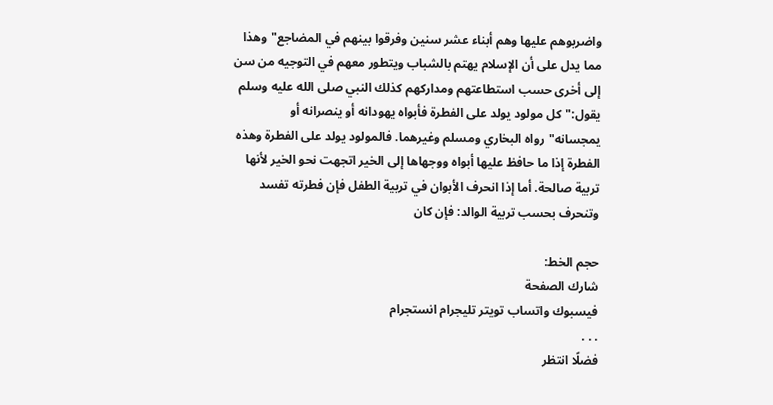واضربوهم عليها وهم أبناء عشر سنين وفرقوا بينهم في المضاجع"وهذا مما يدل على أن الإسلام يهتم بالشباب ويتطور معهم في التوجيه من سن إلى أخرى حسب استطاعتهم ومداركهم كذلك النبي صلى الله عليه وسلم يقول:"كل مولود يولد على الفطرة فأبواه يهودانه أو ينصرانه أو يمجسانه"رواه البخاري ومسلم وغيرهما. فالمولود يولد على الفطرة وهذه الفطرة إذا ما حافظ عليها أبواه ووجهاها إلى الخير اتجهت نحو الخير لأنها تربية صالحة. أما إذا انحرف الأبوان في تربية الطفل فإن فطرته تفسد وتنحرف بحسب تربية الوالد: فإن كان

حجم الخط:
شارك الصفحة
فيسبوك واتساب تويتر تليجرام انستجرام
. . .
فضلًا انتظر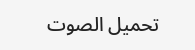تحميل الصوت